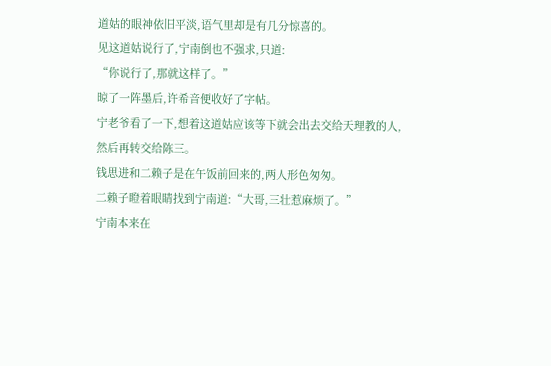道姑的眼神依旧平淡,语气里却是有几分惊喜的。
见这道姑说行了,宁南倒也不强求,只道:
“你说行了,那就这样了。”
晾了一阵墨后,许希音便收好了字帖。
宁老爷看了一下,想着这道姑应该等下就会出去交给天理教的人,然后再转交给陈三。
钱思进和二赖子是在午饭前回来的,两人形色匆匆。
二赖子瞪着眼睛找到宁南道:“大哥,三壮惹麻烦了。”
宁南本来在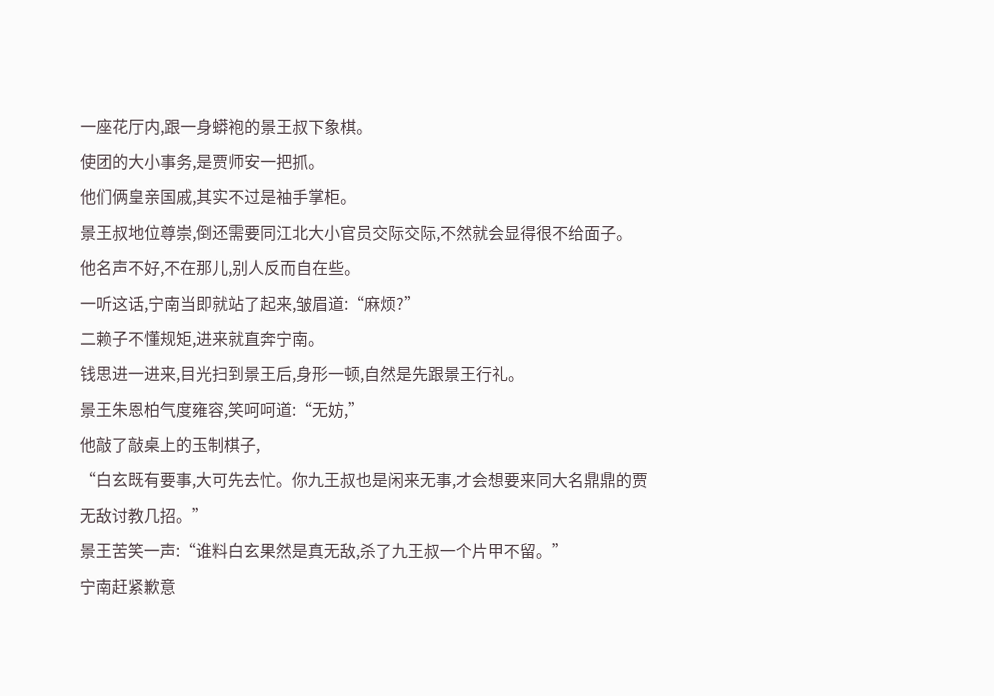一座花厅内,跟一身蟒袍的景王叔下象棋。
使团的大小事务,是贾师安一把抓。
他们俩皇亲国戚,其实不过是袖手掌柜。
景王叔地位尊崇,倒还需要同江北大小官员交际交际,不然就会显得很不给面子。
他名声不好,不在那儿,别人反而自在些。
一听这话,宁南当即就站了起来,皱眉道:“麻烦?”
二赖子不懂规矩,进来就直奔宁南。
钱思进一进来,目光扫到景王后,身形一顿,自然是先跟景王行礼。
景王朱恩柏气度雍容,笑呵呵道:“无妨,”
他敲了敲桌上的玉制棋子,
“白玄既有要事,大可先去忙。你九王叔也是闲来无事,才会想要来同大名鼎鼎的贾无敌讨教几招。”
景王苦笑一声:“谁料白玄果然是真无敌,杀了九王叔一个片甲不留。”
宁南赶紧歉意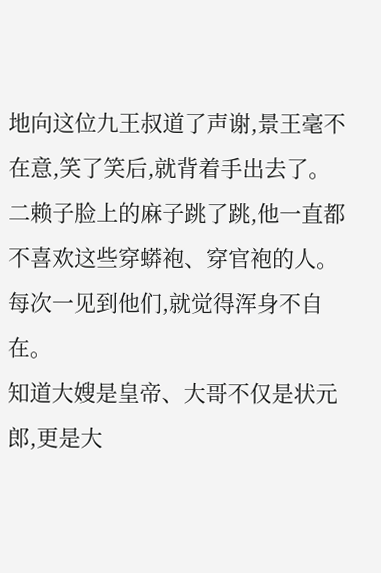地向这位九王叔道了声谢,景王毫不在意,笑了笑后,就背着手出去了。
二赖子脸上的麻子跳了跳,他一直都不喜欢这些穿蟒袍、穿官袍的人。
每次一见到他们,就觉得浑身不自在。
知道大嫂是皇帝、大哥不仅是状元郎,更是大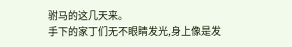驸马的这几天来。
手下的家丁们无不眼睛发光,身上像是发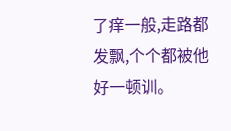了痒一般,走路都发飘,个个都被他好一顿训。